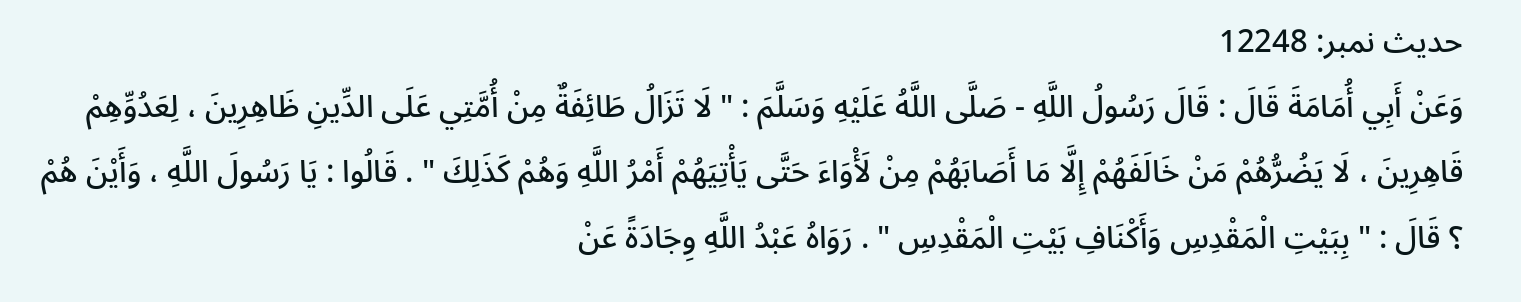حدیث نمبر: 12248
وَعَنْ أَبِي أُمَامَةَ قَالَ : قَالَ رَسُولُ اللَّهِ - صَلَّى اللَّهُ عَلَيْهِ وَسَلَّمَ : " لَا تَزَالُ طَائِفَةٌ مِنْ أُمَّتِي عَلَى الدِّينِ ظَاهِرِينَ ، لِعَدُوِّهِمْ قَاهِرِينَ ، لَا يَضُرُّهُمْ مَنْ خَالَفَهُمْ إِلَّا مَا أَصَابَهُمْ مِنْ لَأْوَاءَ حَتَّى يَأْتِيَهُمْ أَمْرُ اللَّهِ وَهُمْ كَذَلِكَ " . قَالُوا : يَا رَسُولَ اللَّهِ ، وَأَيْنَ هُمْ ؟ قَالَ : " بِبَيْتِ الْمَقْدِسِ وَأَكْنَافِ بَيْتِ الْمَقْدِسِ " . رَوَاهُ عَبْدُ اللَّهِ وِجَادَةً عَنْ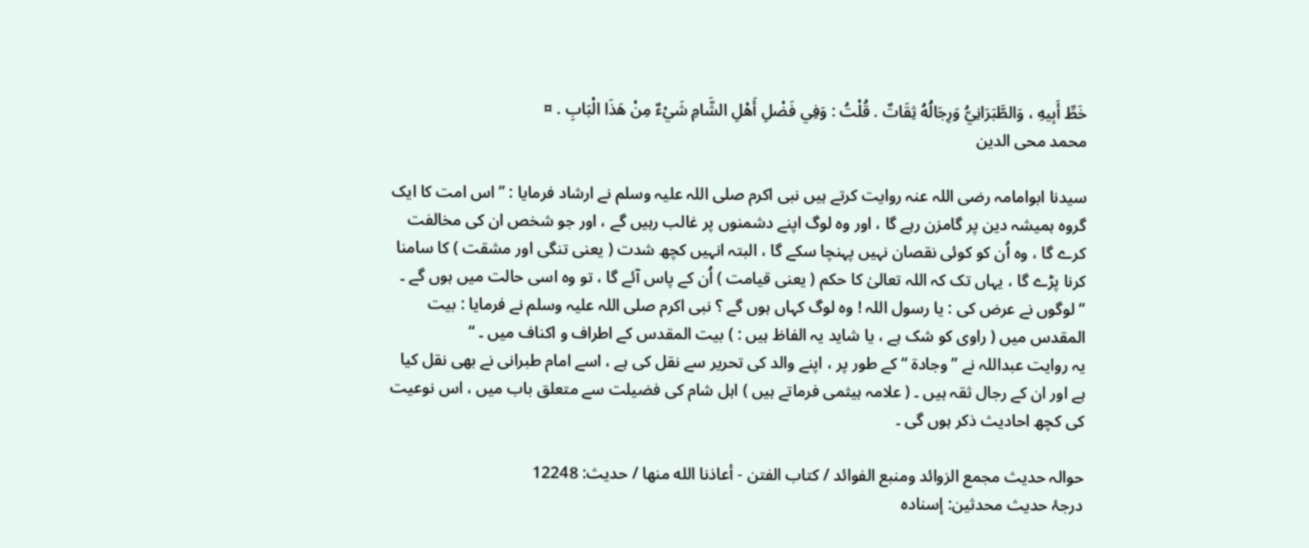خَطِّ أَبِيهِ ، وَالطَّبَرَانِيُّ وَرِجَالُهُ ثِقَاتٌ . قُلْتُ : وَفِي فَضْلِ أَهْلِ الشَّامِ شَيْءٌ مِنْ هَذَا الْبَابِ . ¤
محمد محی الدین

سیدنا ابوامامہ رضی اللہ عنہ روایت کرتے ہیں نبی اکرم صلی اللہ علیہ وسلم نے ارشاد فرمایا : ” اس امت کا ایک گروہ ہمیشہ دین پر گامزن رہے گا ، اور وہ لوگ اپنے دشمنوں پر غالب رہیں گے ، اور جو شخص ان کی مخالفت کرے گا ، وہ اُن کو کوئی نقصان نہیں پہنچا سکے گا ، البتہ انہیں کچھ شدت ( یعنی تنگی اور مشقت ) کا سامنا کرنا پڑے گا ، یہاں تک کہ اللہ تعالیٰ کا حکم ( یعنی قیامت ) اُن کے پاس آئے گا ، تو وہ اسی حالت میں ہوں گے ۔ “ لوگوں نے عرض کی : یا رسول اللہ ! وہ لوگ کہاں ہوں گے ؟ نبی اکرم صلی اللہ علیہ وسلم نے فرمایا : بیت المقدس میں ( راوی کو شک ہے ، یا شاید یہ الفاظ ہیں : ) بیت المقدس کے اطراف و اکناف میں ۔ “
یہ روایت عبداللہ نے ” وجادۃ “ کے طور پر ، اپنے والد کی تحریر سے نقل کی ہے ، اسے امام طبرانی نے بھی نقل کیا ہے اور ان کے رجال ثقہ ہیں ۔ ( علامہ ہیثمی فرماتے ہیں ) اہل شام کی فضیلت سے متعلق باب میں ، اس نوعیت کی کچھ احادیث ذکر ہوں گی ۔

حوالہ حدیث مجمع الزوائد ومنبع الفوائد / كتاب الفتن - أعاذنا الله منها / حدیث: 12248
درجۂ حدیث محدثین: إسنادہ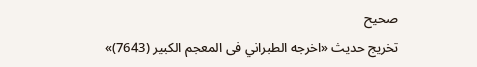صحیح
تخریج حدیث «اخرجه الطبراني فى المعجم الكبير (7643)»